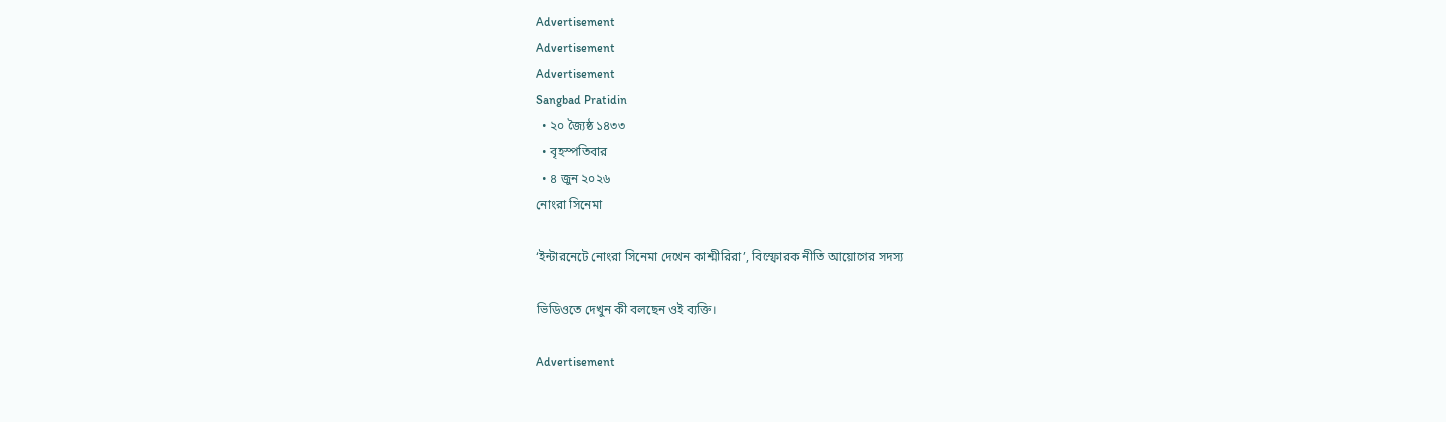Advertisement
Advertisement
Advertisement
Sangbad Pratidin
  • ২০ জ্যৈষ্ঠ ১৪৩৩
  • বৃহস্পতিবার
  • ৪ জুন ২০২৬
নোংরা সিনেমা

‘ইন্টারনেটে নোংরা সিনেমা দেখেন কাশ্মীরিরা’, বিস্ফোরক নীতি আয়োগের সদস্য

ভিডিওতে দেখুন কী বলছেন ওই ব্যক্তি।

Advertisement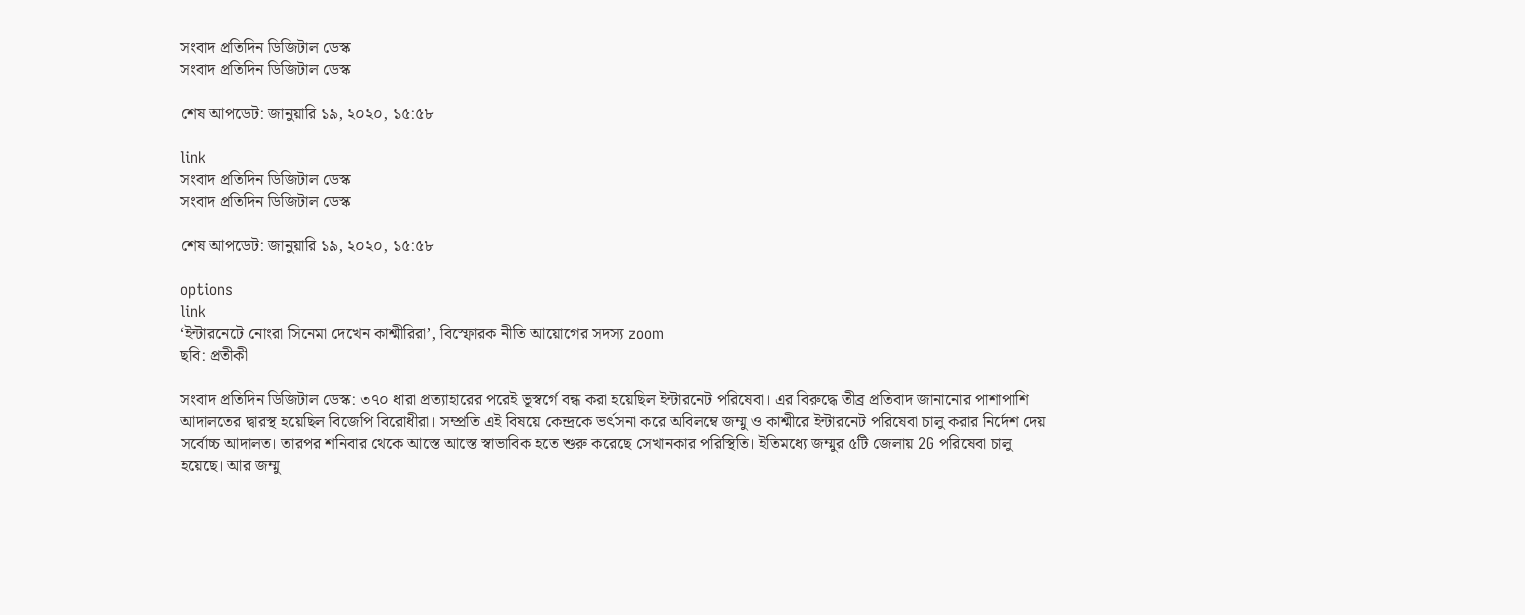সংবাদ প্রতিদিন ডিজিটাল ডেস্ক
সংবাদ প্রতিদিন ডিজিটাল ডেস্ক

শেষ আপডেট: জানুয়ারি ১৯, ২০২০, ১৫:৫৮

link
সংবাদ প্রতিদিন ডিজিটাল ডেস্ক
সংবাদ প্রতিদিন ডিজিটাল ডেস্ক

শেষ আপডেট: জানুয়ারি ১৯, ২০২০, ১৫:৫৮

options
link
‘ইন্টারনেটে নোংরা সিনেমা দেখেন কাশ্মীরিরা’, বিস্ফোরক নীতি আয়োগের সদস্য zoom
ছবি: প্রতীকী

সংবাদ প্রতিদিন ডিজিটাল ডেস্ক: ৩৭০ ধারা প্রত্যাহারের পরেই ভূস্বর্গে বন্ধ করা হয়েছিল ইন্টারনেট পরিষেবা। এর বিরুদ্ধে তীব্র প্রতিবাদ জানানোর পাশাপাশি আদালতের দ্বারস্থ হয়েছিল বিজেপি বিরোধীরা। সম্প্রতি এই বিষয়ে কেন্দ্রকে ভর্ৎসনা করে অবিলম্বে জম্মু ও কাশ্মীরে ইন্টারনেট পরিষেবা চালু করার নির্দেশ দেয় সর্বোচ্চ আদালত। তারপর শনিবার থেকে আস্তে আস্তে স্বাভাবিক হতে শুরু করেছে সেখানকার পরিস্থিতি। ইতিমধ্যে জম্মুর ৫টি জেলায় 2G পরিষেবা চালু হয়েছে। আর জম্মু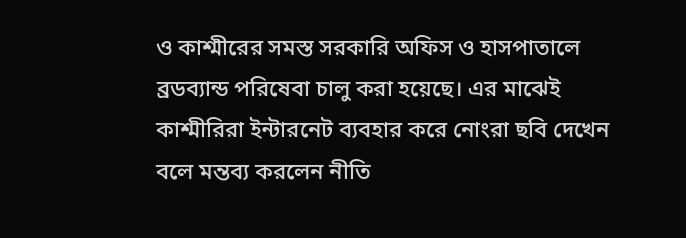ও কাশ্মীরের সমস্ত সরকারি অফিস ও হাসপাতালে ব্রডব্যান্ড পরিষেবা চালু করা হয়েছে। এর মাঝেই কাশ্মীরিরা ইন্টারনেট ব্যবহার করে নোংরা ছবি দেখেন বলে মন্তব্য করলেন নীতি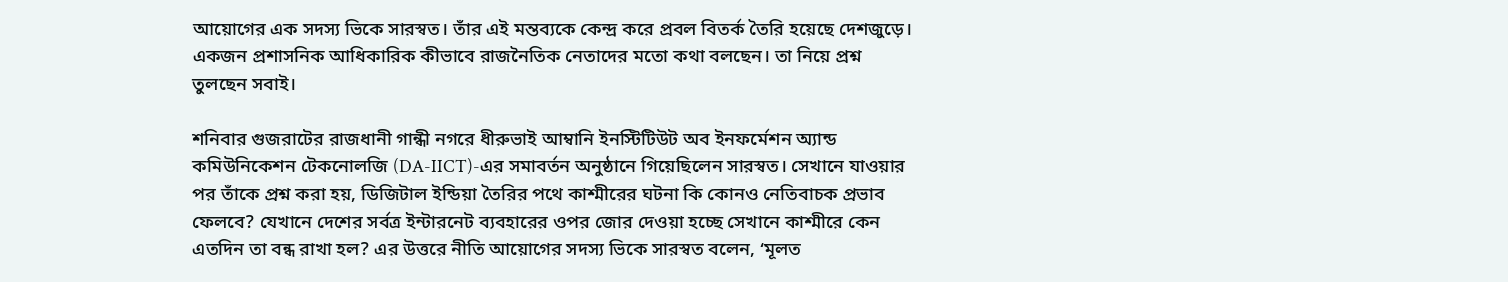আয়োগের এক সদস্য ভিকে সারস্বত। তাঁর এই মন্তব্যকে কেন্দ্র করে প্রবল বিতর্ক তৈরি হয়েছে দেশজুড়ে। একজন প্রশাসনিক আধিকারিক কীভাবে রাজনৈতিক নেতাদের মতো কথা বলছেন। তা নিয়ে প্রশ্ন তুলছেন সবাই।

শনিবার গুজরাটের রাজধানী গান্ধী নগরে ধীরুভাই আম্বানি ইনস্টিটিউট অব ইনফর্মেশন অ্যান্ড কমিউনিকেশন টেকনোলজি (DA-IICT)-এর সমাবর্তন অনুষ্ঠানে গিয়েছিলেন সারস্বত। সেখানে যাওয়ার পর তাঁকে প্রশ্ন করা হয়, ডিজিটাল ইন্ডিয়া তৈরির পথে কাশ্মীরের ঘটনা কি কোনও নেতিবাচক প্রভাব ফেলবে? যেখানে দেশের সর্বত্র ইন্টারনেট ব্যবহারের ওপর জোর দেওয়া হচ্ছে সেখানে কাশ্মীরে কেন এতদিন তা বন্ধ রাখা হল? এর উত্তরে নীতি আয়োগের সদস্য ভিকে সারস্বত বলেন, ‘মূলত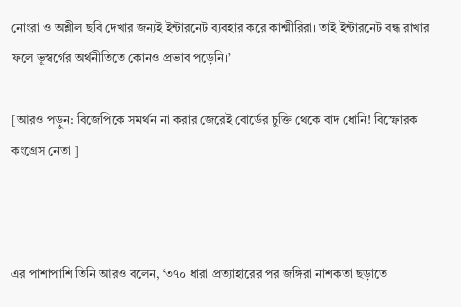নোংরা ও অশ্লীল ছবি দেখার জন্যই ইন্টারনেট ব্যবহার করে কাশ্মীরিরা। তাই ইন্টারনেট বন্ধ রাখার ফলে ভূস্বর্গের অর্থনীতিতে কোনও প্রভাব পড়েনি।’

[আরও পড়ুন: বিজেপিকে সমর্থন না করার জেরেই বোর্ডের চুক্তি থেকে বাদ ধোনি! বিস্ফোরক কংগ্রেস নেতা ]



এর পাশাপাশি তিনি আরও বলেন, ‘৩৭০ ধারা প্রত্যাহারের পর জঙ্গিরা নাশকতা ছড়াতে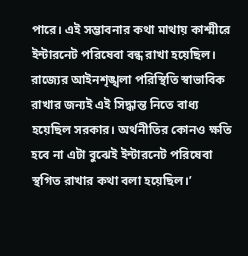পারে। এই সম্ভাবনার কথা মাথায় কাশ্মীরে ইন্টারনেট পরিষেবা বন্ধ রাখা হয়েছিল। রাজ্যের আইনশৃঙ্খলা পরিস্থিতি স্বাভাবিক রাখার জন্যই এই সিদ্ধান্ত নিতে বাধ্য হয়েছিল সরকার। অর্থনীতির কোনও ক্ষতি হবে না এটা বুঝেই ইন্টারনেট পরিষেবা স্থগিত রাখার কথা বলা হয়েছিল।’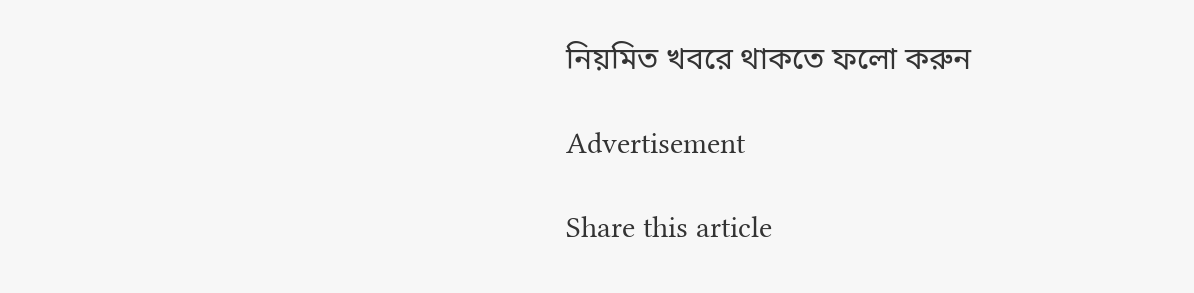নিয়মিত খবরে থাকতে ফলো করুন

Advertisement

Share this article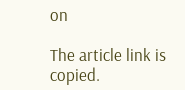on

The article link is copied.